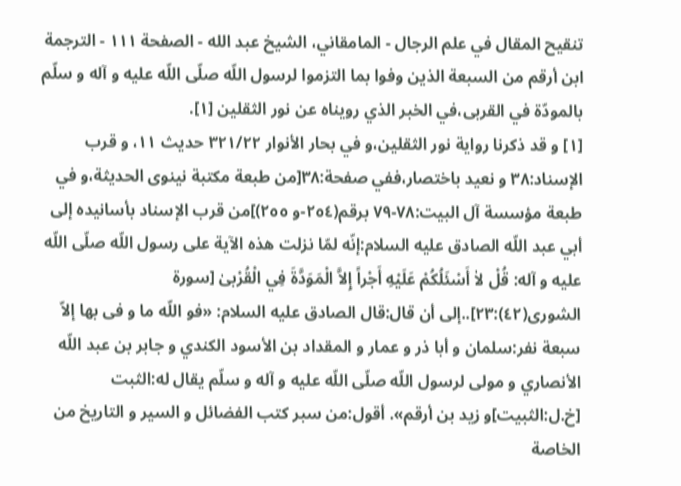تنقيح المقال في علم الرجال - المامقاني، الشيخ عبد الله - الصفحة ١١١ - الترجمة
ابن أرقم من السبعة الذين وفوا بما التزموا لرسول اللّه صلّى اللّه عليه و آله و سلّم بالمودّة في القربى،في الخبر الذي رويناه عن نور الثقلين [١].
[١] و قد ذكرنا رواية نور الثقلين،و في بحار الأنوار ٣٢١/٢٢ حديث ١١، و قرب الإسناد:٣٨ و نعيد باختصار،ففي صفحة:٣٨[من طبعة مكتبة نينوى الحديثة،و في طبعة مؤسسة آل البيت:٧٨-٧٩ برقم(٢٥٤-و ٢٥٥)]من قرب الإسناد بأسانيده إلى أبي عبد اللّه الصادق عليه السلام:إنّه لمّا نزلت هذه الآية على رسول اللّه صلّى اللّه عليه و آله: قُلْ لاٰ أَسْئَلُكُمْ عَلَيْهِ أَجْراً إِلاَّ الْمَوَدَّةَ فِي الْقُرْبىٰ [سورة الشورى(٤٢):٢٣]..إلى أن قال:قال الصادق عليه السلام: «فو اللّه ما و فى بها إلاّ سبعة نفر:سلمان و أبا ذر و عمار و المقداد بن الأسود الكندي و جابر بن عبد اللّه الأنصاري و مولى لرسول اللّه صلّى اللّه عليه و آله و سلّم يقال له:الثبت [خ.ل:الثبيت]و زيد بن أرقم». أقول:من سبر كتب الفضائل و السير و التاريخ من الخاصة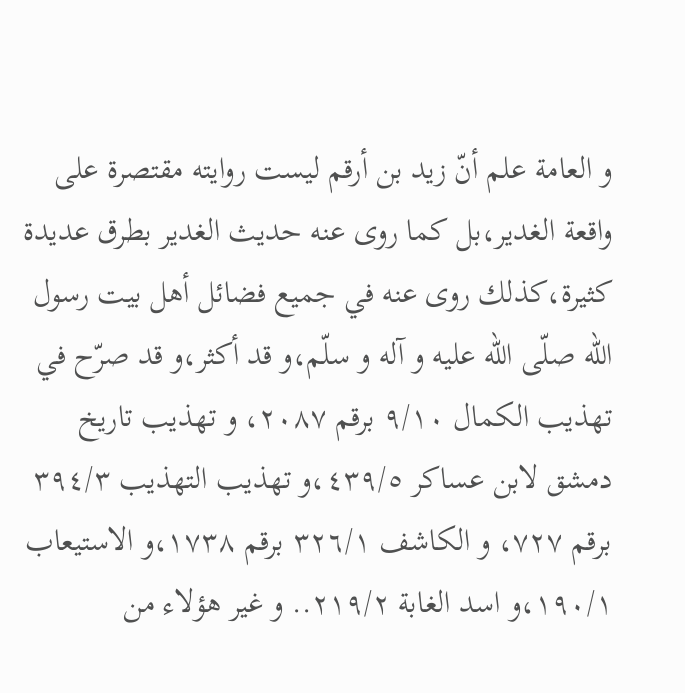و العامة علم أنّ زيد بن أرقم ليست روايته مقتصرة على واقعة الغدير،بل كما روى عنه حديث الغدير بطرق عديدة كثيرة،كذلك روى عنه في جميع فضائل أهل بيت رسول اللّه صلّى اللّه عليه و آله و سلّم،و قد أكثر،و قد صرّح في تهذيب الكمال ٩/١٠ برقم ٢٠٨٧، و تهذيب تاريخ دمشق لابن عساكر ٤٣٩/٥،و تهذيب التهذيب ٣٩٤/٣ برقم ٧٢٧، و الكاشف ٣٢٦/١ برقم ١٧٣٨،و الاستيعاب ١٩٠/١،و اسد الغابة ٢١٩/٢.. و غير هؤلاء من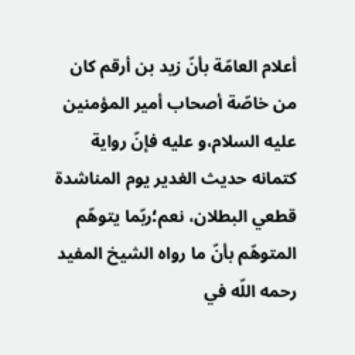أعلام العامّة بأنّ زيد بن أرقم كان من خاصّة أصحاب أمير المؤمنين عليه السلام،و عليه فإنّ رواية كتمانه حديث الغدير يوم المناشدة قطعي البطلان، نعم؛ربّما يتوهّم المتوهّم بأنّ ما رواه الشيخ المفيد رحمه اللّه في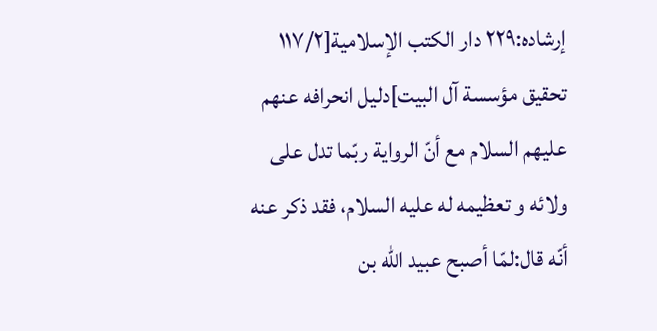إرشاده:٢٢٩ دار الكتب الإسلامية[١١٧/٢ تحقيق مؤسسة آل البيت]دليل انحرافه عنهم عليهم السلام مع أنّ الرواية ربّما تدل على ولائه و تعظيمه له عليه السلام، فقد ذكر عنه أنّه قال:لمّا أصبح عبيد اللّه بن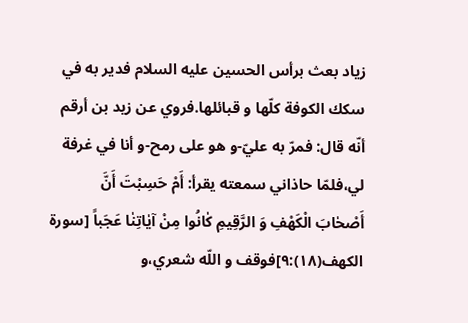زياد بعث برأس الحسين عليه السلام فدير به في سكك الكوفة كلّها و قبائلها.فروي عن زيد بن أرقم أنّه قال: فمرّ به عليّ-و هو على رمح-و أنا في غرفة لي،فلمّا حاذاني سمعته يقرأ: أَمْ حَسِبْتَ أَنَّ أَصْحٰابَ الْكَهْفِ وَ الرَّقِيمِ كٰانُوا مِنْ آيٰاتِنٰا عَجَباً [سورة الكهف(١٨):٩]فوقف و اللّه شعري،و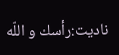ناديت:رأسك و اللّه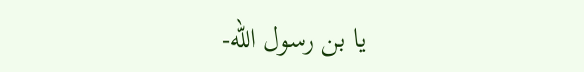يا بن رسول اللّه-